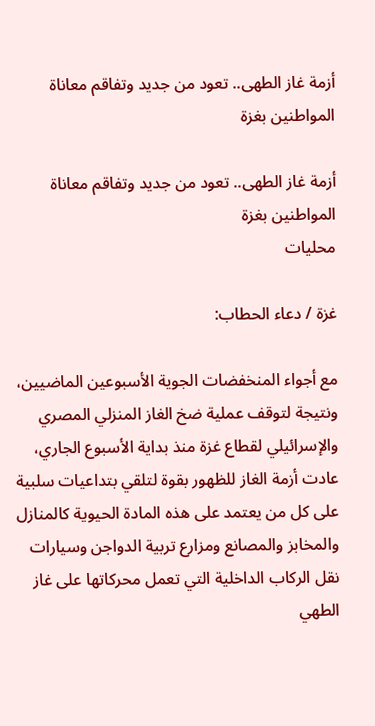أزمة غاز الطهى.. تعود من جديد وتفاقم معاناة المواطنين بغزة

أزمة غاز الطهى.. تعود من جديد وتفاقم معاناة المواطنين بغزة
محليات

غزة / دعاء الحطاب:

مع أجواء المنخفضات الجوية الأسبوعين الماضيين، ونتيجة لتوقف عملية ضخ الغاز المنزلي المصري والإسرائيلي لقطاع غزة منذ بداية الأسبوع الجاري، عادت أزمة الغاز للظهور بقوة لتلقي بتداعيات سلبية على كل من يعتمد على هذه المادة الحيوية كالمنازل والمخابز والمصانع ومزارع تربية الدواجن وسيارات نقل الركاب الداخلية التي تعمل محركاتها على غاز الطهي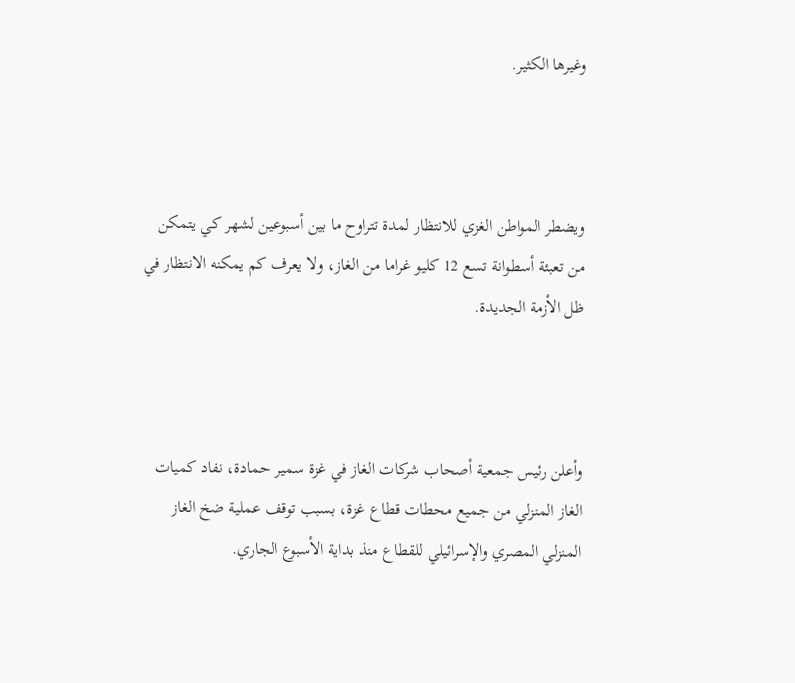وغيرها الكثير.



ويضطر المواطن الغزي للانتظار لمدة تتراوح ما بين أسبوعين لشهر كي يتمكن من تعبئة أسطوانة تسع 12 كليو غراما من الغاز، ولا يعرف كم يمكنه الانتظار في ظل الأزمة الجديدة.



وأعلن رئيس جمعية أصحاب شركات الغاز في غزة سمير حمادة، نفاد كميات الغاز المنزلي من جميع محطات قطاع غزة، بسبب توقف عملية ضخ الغاز المنزلي المصري والإسرائيلي للقطاع منذ بداية الأسبوع الجاري.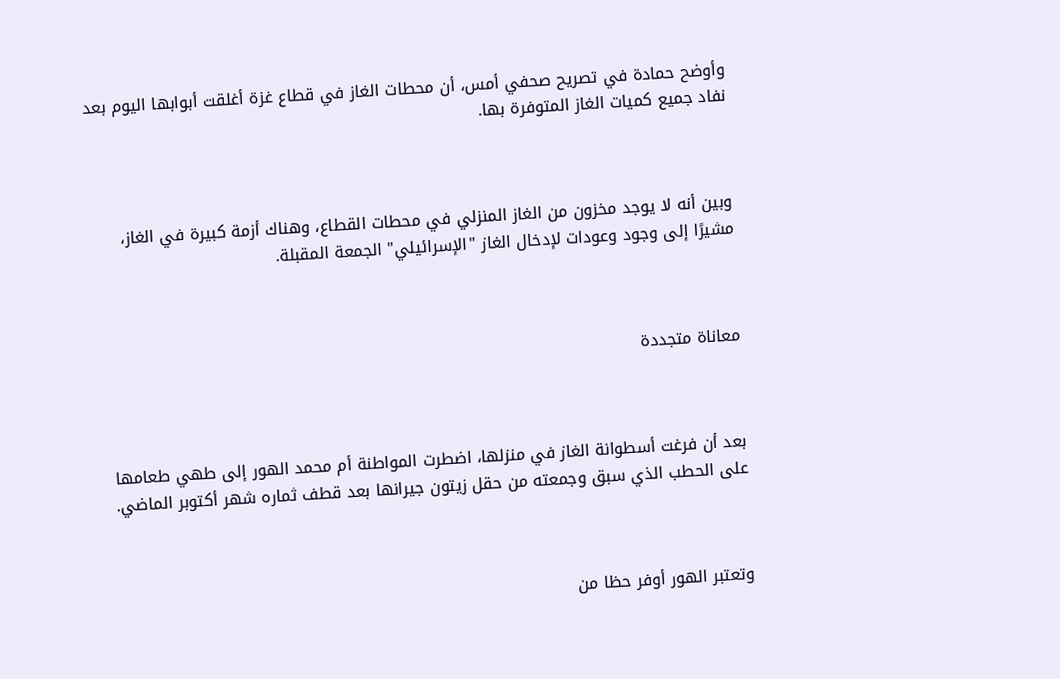وأوضح حمادة في تصريح صحفي أمس، أن محطات الغاز في قطاع غزة أغلقت أبوابها اليوم بعد نفاد جميع كميات الغاز المتوفرة بها.



وبين أنه لا يوجد مخزون من الغاز المنزلي في محطات القطاع، وهناك أزمة كبيرة في الغاز، مشيرًا إلى وجود وعودات لإدخال الغاز "الإسرائيلي" الجمعة المقبلة.



معاناة متجددة



بعد أن فرغت أسطوانة الغاز في منزلها، اضطرت المواطنة أم محمد الهور إلى طهي طعامها على الحطب الذي سبق وجمعته من حقل زيتون جيرانها بعد قطف ثماره شهر أكتوبر الماضي.



وتعتبر الهور أوفر حظا من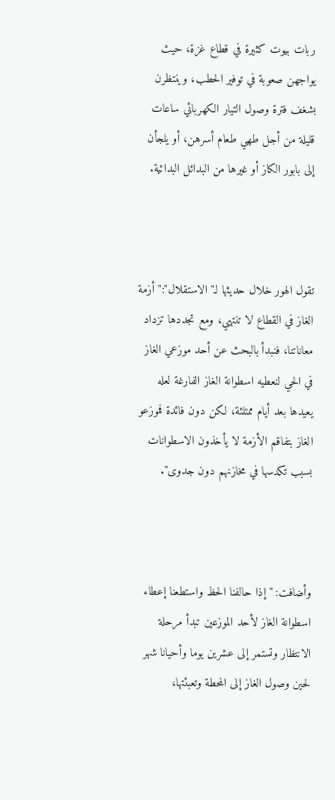ربات بيوت كثيرة في قطاع غزة، حيث يواجهن صعوبة في توفير الحطب، وينتظرن بشغف فترة وصول التيار الكهربائي ساعات قليلة من أجل طهي طعام أسرهن، أو يلجأن إلى بابور الكاز أو غيرها من البدائل البدائية.



تقول الهور خلال حديثها لـ"الاستقلال":" أزمة الغاز في القطاع لا تنتهي، ومع تجددها تزداد معاناتنا، فنبدأ بالبحث عن أحد موزعي الغاز في الحي لنعطيه اسطوانة الغاز الفارغة لعله يعيدها بعد أيام ممتلئة، لكن دون فائدة فموزعو الغاز بتفاقم الأزمة لا يأخذون الاسطوانات بسبب تكدسها في مخازنهم دون جدوى".



وأضافت: " إذا حالفنا الحظ واستطعنا إعطاء اسطوانة الغاز لأحد الموزعين تبدأ مرحلة الانتظار وتستمر إلى عشرين يوما وأحيانا شهر لحين وصول الغاز إلى المحطة وتعبئتها،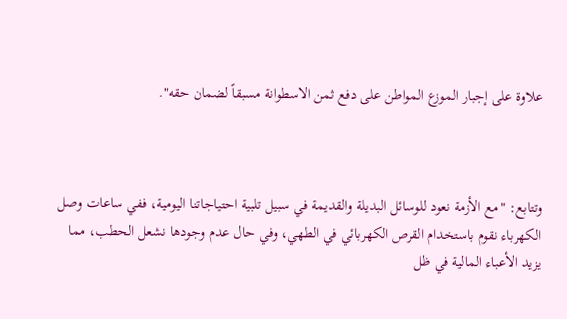علاوة على إجبار الموزع المواطن على دفع ثمن الاسطوانة مسبقاً لضمان حقه".



وتتابع: "مع الأزمة نعود للوسائل البديلة والقديمة في سبيل تلبية احتياجاتنا اليومية، ففي ساعات وصل الكهرباء نقوم باستخدام القرص الكهربائي في الطهي، وفي حال عدم وجودها نشعل الحطب، مما يزيد الأعباء المالية في ظل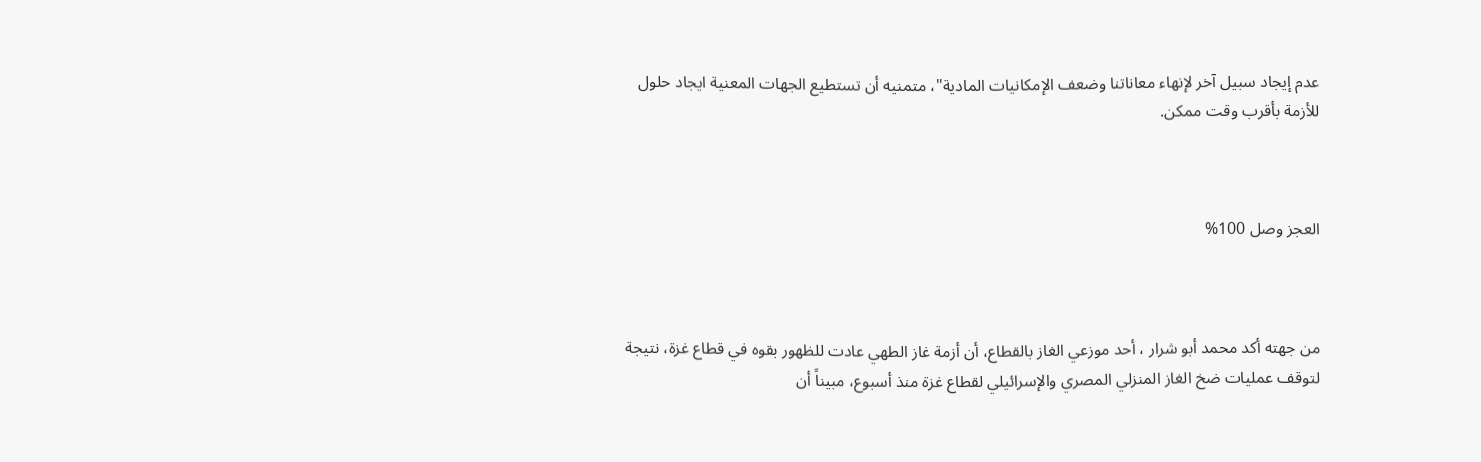عدم إيجاد سبيل آخر لإنهاء معاناتنا وضعف الإمكانيات المادية"، متمنيه أن تستطيع الجهات المعنية ايجاد حلول للأزمة بأقرب وقت ممكن.



العجز وصل 100%



من جهته أكد محمد أبو شرار ، أحد موزعي الغاز بالقطاع، أن أزمة غاز الطهي عادت للظهور بقوه في قطاع غزة، نتيجة لتوقف عمليات ضخ الغاز المنزلي المصري والإسرائيلي لقطاع غزة منذ أسبوع، مبيناً أن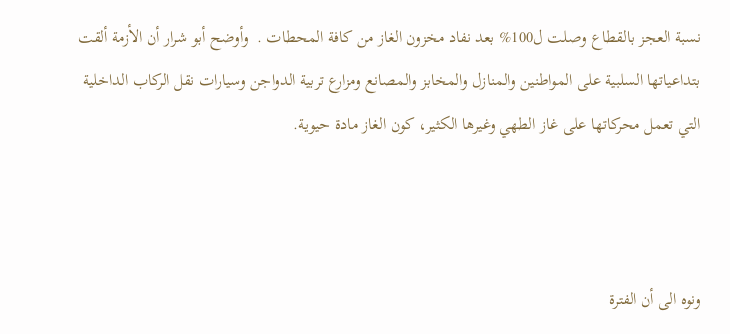نسبة العجز بالقطاع وصلت ل100% بعد نفاد مخزون الغاز من كافة المحطات .  وأوضح أبو شرار أن الأزمة ألقت بتداعياتها السلبية على المواطنين والمنازل والمخابز والمصانع ومزارع تربية الدواجن وسيارات نقل الركاب الداخلية التي تعمل محركاتها على غاز الطهي وغيرها الكثير، كون الغاز مادة حيوية.



ونوه الى أن الفترة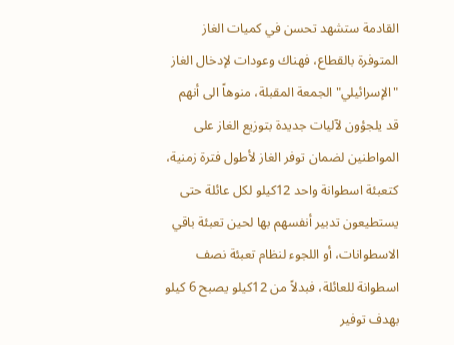القادمة ستشهد تحسن في كميات الغاز المتوفرة بالقطاع، فهناك وعودات لإدخال الغاز "الإسرائيلي" الجمعة المقبلة، منوهاً الى أنهم قد يلجؤون لآليات جديدة بتوزيع الغاز على المواطنين لضمان توفر الغاز لأطول فترة زمنية، كتعبئة اسطوانة واحد 12كيلو لكل عائلة حتى يستطيعون تدبير أنفسهم بها لحين تعبئة باقي الاسطوانات، أو اللجوء لنظام تعبئة نصف اسطوانة للعائلة، فبدلاً من 12كيلو يصبح 6 كيلو بهدف توفير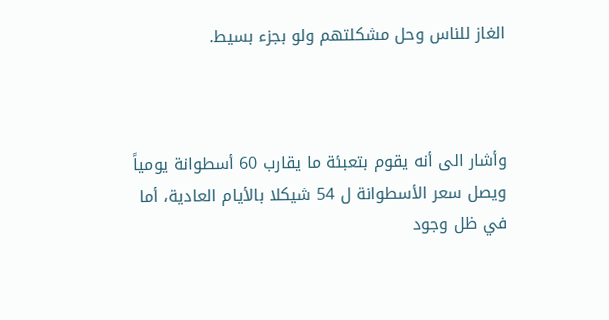الغاز للناس وحل مشكلتهم ولو بجزء بسيط.



وأشار الى أنه يقوم بتعبئة ما يقارب 60 أسطوانة يومياً ويصل سعر الأسطوانة ل 54 شيكلا بالأيام العادية، أما في ظل وجود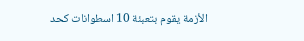الأزمة يقوم بتعبئة 10 اسطوانات كحد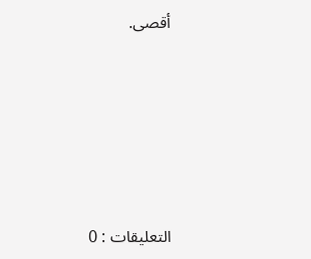أقصى.







التعليقات : 0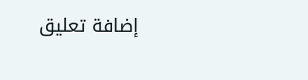إضافة تعليق